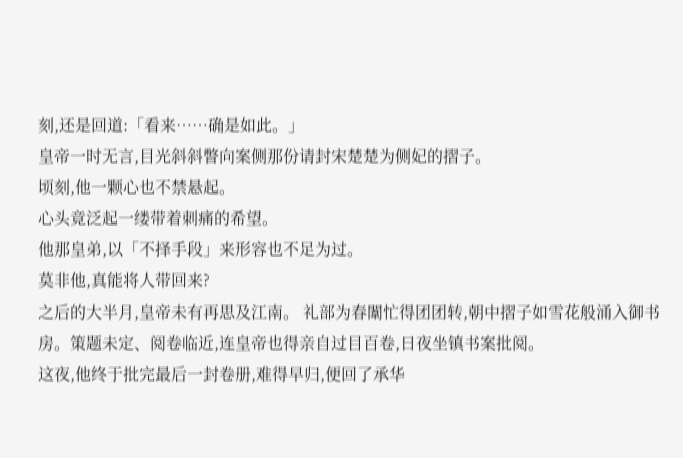刻,还是回道:「看来……确是如此。」
皇帝一时无言,目光斜斜瞥向案侧那份请封宋楚楚为侧妃的摺子。
顷刻,他一颗心也不禁悬起。
心头竟泛起一缕带着刺痛的希望。
他那皇弟,以「不择手段」来形容也不足为过。
莫非他,真能将人带回来?
之后的大半月,皇帝未有再思及江南。 礼部为春闈忙得团团转,朝中摺子如雪花般涌入御书房。策题未定、阅卷临近,连皇帝也得亲自过目百卷,日夜坐镇书案批阅。
这夜,他终于批完最后一封卷册,难得早归,便回了承华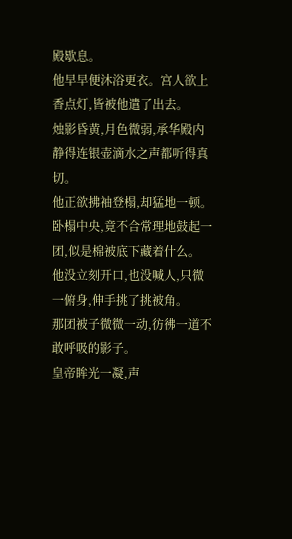殿歇息。
他早早便沐浴更衣。宫人欲上香点灯,皆被他遣了出去。
烛影昏黄,月色微弱,承华殿内静得连银壶滴水之声都听得真切。
他正欲拂袖登榻,却猛地一顿。
卧榻中央,竟不合常理地鼓起一团,似是棉被底下藏着什么。
他没立刻开口,也没喊人,只微一俯身,伸手挑了挑被角。
那团被子微微一动,彷彿一道不敢呼吸的影子。
皇帝眸光一凝,声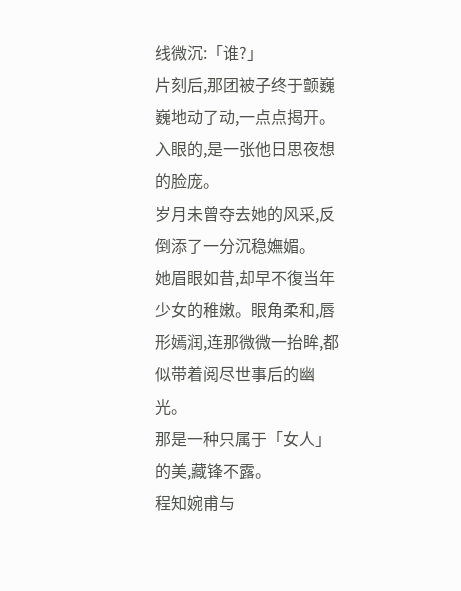线微沉:「谁?」
片刻后,那团被子终于颤巍巍地动了动,一点点揭开。
入眼的,是一张他日思夜想的脸庞。
岁月未曾夺去她的风采,反倒添了一分沉稳嫵媚。
她眉眼如昔,却早不復当年少女的稚嫩。眼角柔和,唇形嫣润,连那微微一抬眸,都似带着阅尽世事后的幽光。
那是一种只属于「女人」的美,藏锋不露。
程知婉甫与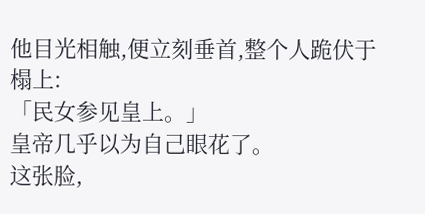他目光相触,便立刻垂首,整个人跪伏于榻上:
「民女参见皇上。」
皇帝几乎以为自己眼花了。
这张脸,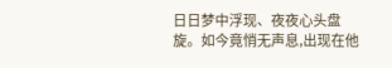日日梦中浮现、夜夜心头盘旋。如今竟悄无声息,出现在他